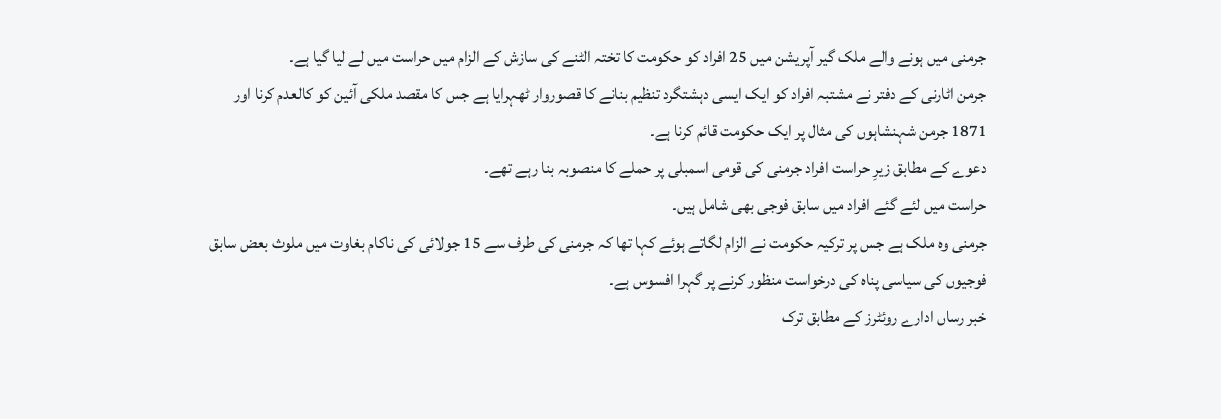جرمنی میں ہونے والے ملک گیر آپریشن میں 25 افراد کو حکومت کا تختہ الٹنے کی سازش کے الزام میں حراست میں لے لیا گیا ہے۔
جرمن اٹارنی کے دفتر نے مشتبہ افراد کو ایک ایسی دہشتگرد تنظیم بنانے کا قصوروار ٹھہرایا ہے جس کا مقصد ملکی آئین کو کالعدم کرنا اور 1871 جرمن شہنشاہوں کی مثال پر ایک حکومت قائم کرنا ہے۔
دعوے کے مطابق زیرِ حراست افراد جرمنی کی قومی اسمبلی پر حملے کا منصوبہ بنا رہے تھے۔
حراست میں لئے گئے افراد میں سابق فوجی بھی شامل ہیں۔
جرمنی وہ ملک ہے جس پر ترکیہ حکومت نے الزام لگاتے ہوئے کہا تھا کہ جرمنی کی طرف سے 15 جولائی کی ناکام بغاوت میں ملوث بعض سابق فوجیوں کی سیاسی پناہ کی درخواست منظور کرنے پر گہرا افسوس ہے۔
خبر رساں ادارے روئٹرز کے مطابق ترک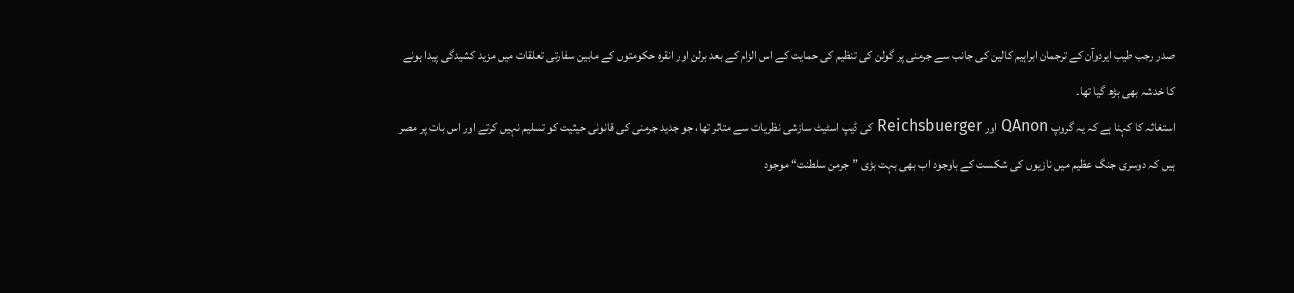صدر رجب طیب ایردوآن کے ترجمان ابراہیم کالین کی جانب سے جرمنی پر گولن کی تنظیم کی حمایت کے اس الزام کے بعد برلن اور انقرہ حکومتوں کے مابین سفارتی تعلقات میں مزید کشیدگی پیدا ہونے کا خدشہ بھی بڑھ گیا تھا۔
استغاثہ کا کہنا ہے کہ یہ گروپ QAnon اور Reichsbuerger کی ڈیپ اسٹیٹ سازشی نظریات سے متاثر تھا، جو جدید جرمنی کی قانونی حیثیت کو تسلیم نہیں کرتے اور اس بات پر مصر ہیں کہ دوسری جنگ عظیم میں نازیوں کی شکست کے باوجود اب بھی بہت بڑی ”جرمن سلطنت“ موجود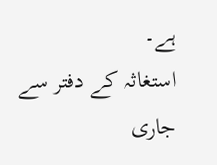ہے۔
استغاثہ کے دفتر سے جاری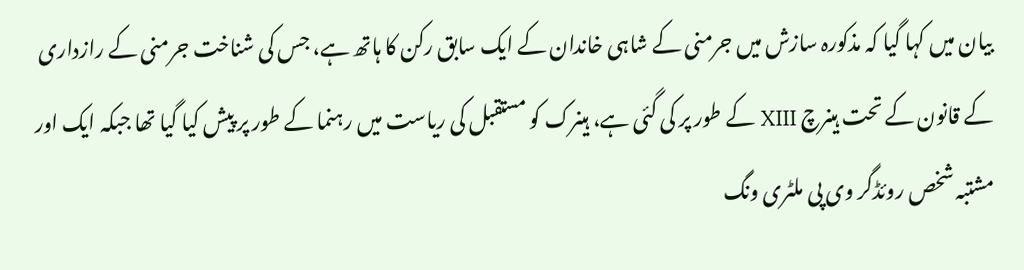بیان میں کہا گیا کہ مذکورہ سازش میں جرمنی کے شاہی خاندان کے ایک سابق رکن کا ہاتھ ہے، جس کی شناخت جرمنی کے رازداری کے قانون کے تحت ہینرچ XIII کے طور پر کی گئی ہے، ہینرک کو مستقبل کی ریاست میں رہنما کے طور پر پیش کیا گیا تھا جبکہ ایک اور مشتبہ شخص روئڈگر وی پی ملٹری ونگ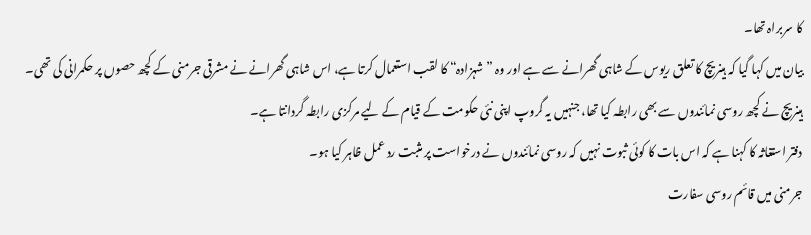کا سربراہ تھا۔
بیان میں کہا گیا کہ ہینریچ کا تعلق ریوس کے شاہی گھرانے سے ہے اور وہ ”شہزادہ“ کا لقب استعمال کرتا ہے، اس شاہی گھرانے نے مشرقی جرمنی کے کچھ حصوں پر حکمرانی کی تھی۔
ہینریچ نے کچھ روسی نمائندوں سے بھی رابطہ کیا تھا، جنہیں یہ گروپ اپنی نئی حکومت کے قیام کے لیے مرکزی رابطہ گردانتا ہے۔
دفتر استغاثہ کا کہنا ہے کہ اس بات کا کوئی ثبوت نہیں کہ روسی نمائندوں نے درخواست پر مثبت رد عمل ظاہر کیا ہو۔
جرمنی میں قائم روسی سفارت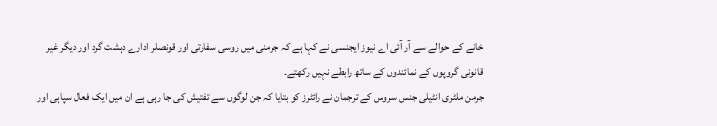خانے کے حوالے سے آر آئی اے نیوز ایجنسی نے کہا ہے کہ جرمنی میں روسی سفارتی اور قونصلر ادارے دہشت گرد اور دیگر غیر قانونی گروپوں کے نمائندوں کے ساتھ رابطے نہیں رکھتے۔
جرمن ملٹری انٹیلی جنس سروس کے ترجمان نے رائٹرز کو بتایا کہ جن لوگوں سے تفتیش کی جا رہی ہے ان میں ایک فعال سپاہی اور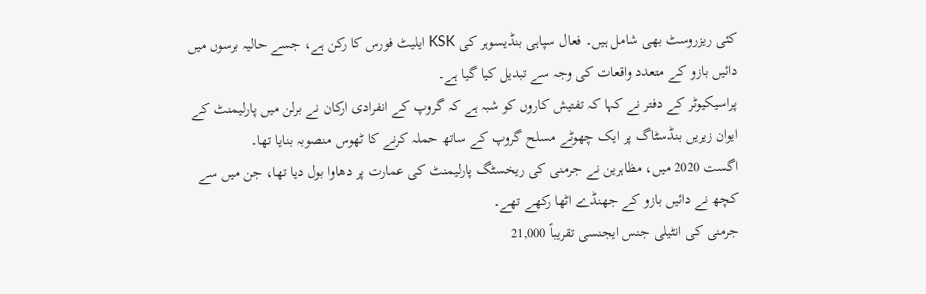کئی ریزروسٹ بھی شامل ہیں۔ فعال سپاہی بنڈیسوہر کی KSK ایلیٹ فورس کا رکن ہے، جسے حالیہ برسوں میں دائیں بازو کے متعدد واقعات کی وجہ سے تبدیل کیا گیا ہے۔
پراسیکیوٹر کے دفتر نے کہا کہ تفتیش کاروں کو شبہ ہے کہ گروپ کے انفرادی ارکان نے برلن میں پارلیمنٹ کے ایوان زیریں بنڈسٹاگ پر ایک چھوٹے مسلح گروپ کے ساتھ حملہ کرنے کا ٹھوس منصوبہ بنایا تھا۔
اگست 2020 میں، مظاہرین نے جرمنی کی ریخسٹگ پارلیمنٹ کی عمارت پر دھاوا بول دیا تھا، جن میں سے کچھ نے دائیں بازو کے جھنڈے اٹھا رکھے تھے۔
جرمنی کی انٹیلی جنس ایجنسی تقریباً 21,000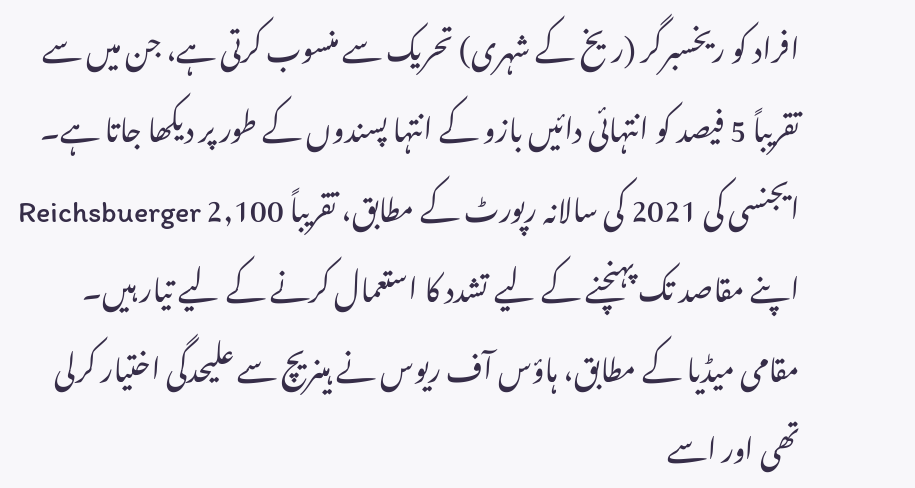افراد کو ریخسبرگر (ریخ کے شہری) تحریک سے منسوب کرتی ہے، جن میں سے تقریباً 5 فیصد کو انتہائی دائیں بازو کے انتہا پسندوں کے طور پر دیکھا جاتا ہے۔
ایجنسی کی 2021 کی سالانہ رپورٹ کے مطابق، تقریباً 2,100 Reichsbuerger اپنے مقاصد تک پہنچنے کے لیے تشدد کا استعمال کرنے کے لیے تیار ہیں۔
مقامی میڈیا کے مطابق، ہاؤس آف ریوس نے ہینریچ سے علیحدگی اختیار کرلی تھی اور اسے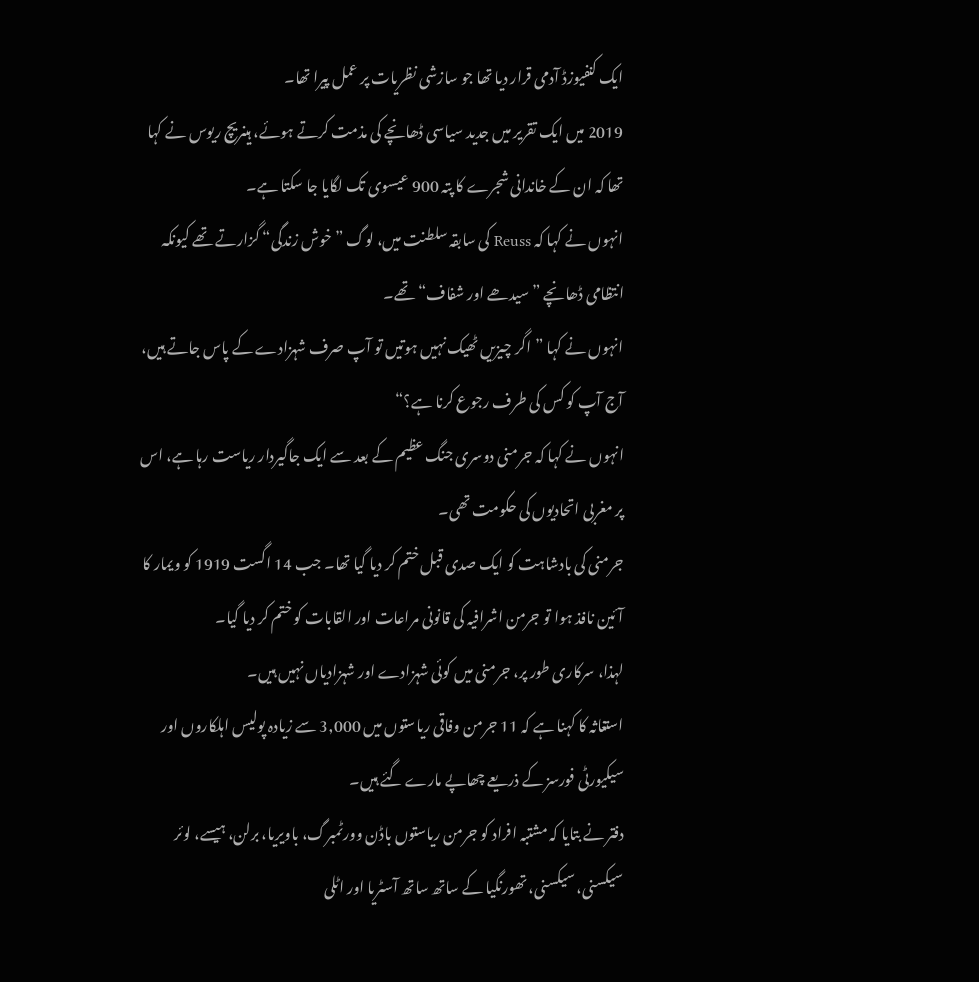ایک کنفیوزڈ آدمی قرار دیا تھا جو سازشی نظریات پر عمل پیرا تھا۔
2019 میں ایک تقریر میں جدید سیاسی ڈھانچے کی مذمت کرتے ہوئے، ہینریچ ریوس نے کہا تھا کہ ان کے خاندانی شجرے کا پتہ 900 عیسوی تک لگایا جا سکتا ہے۔
انہوں نے کہا کہ Reuss کی سابقہ سلطنت میں، لوگ ”خوش زندگی“ گزارتے تھے کیونکہ انتظامی ڈھانچے ”سیدھے اور شفاف“ تھے۔
انہوں نے کہا ”اگر چیزیں ٹھیک نہیں ہوتیں تو آپ صرف شہزادے کے پاس جاتے ہیں، آج آپ کو کس کی طرف رجوع کرنا ہے؟“
انہوں نے کہا کہ جرمنی دوسری جنگ عظیم کے بعد سے ایک جاگیردار ریاست رہا ہے، اس پر مغربی اتحادیوں کی حکومت تھی۔
جرمنی کی بادشاہت کو ایک صدی قبل ختم کر دیا گیا تھا۔ جب 14 اگست 1919 کو ویمار کا آئین نافذ ہوا تو جرمن اشرافیہ کی قانونی مراعات اور القابات کو ختم کر دیا گیا۔
لہذا، سرکاری طور پر، جرمنی میں کوئی شہزادے اور شہزادیاں نہیں ہیں۔
استغاثہ کا کہنا ہے کہ 11 جرمن وفاقی ریاستوں میں 3,000 سے زیادہ پولیس اہلکاروں اور سیکیورٹی فورسز کے ذریعے چھاپے مارے گئے ہیں۔
دفتر نے بتایا کہ مشتبہ افراد کو جرمن ریاستوں باڈن وورٹمبرگ، باویریا، برلن، ہیسے، لوئر سیکسنی، سیکسنی، تھورنگیا کے ساتھ ساتھ آسٹریا اور اٹلی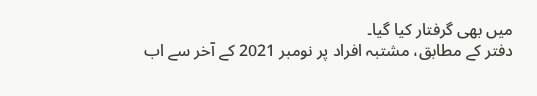میں بھی گرفتار کیا گیا۔
دفتر کے مطابق، مشتبہ افراد پر نومبر 2021 کے آخر سے اب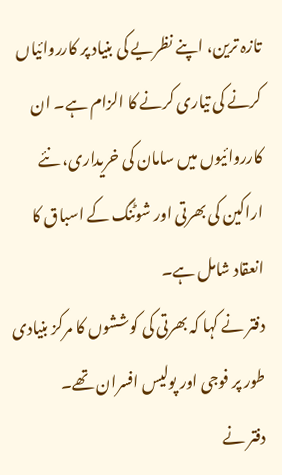تازہ ترین، اپنے نظریے کی بنیاد پر کارروائیاں کرنے کی تیاری کرنے کا الزام ہے۔ ان کارروائیوں میں سامان کی خریداری، نئے اراکین کی بھرتی اور شوٹنگ کے اسباق کا انعقاد شامل ہے۔
دفتر نے کہا کہ بھرتی کی کوششوں کا مرکز بنیادی طور پر فوجی اور پولیس افسران تھے۔
دفتر نے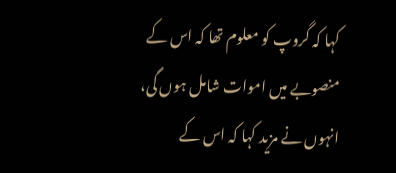کہا کہ گروپ کو معلوم تھا کہ اس کے منصوبے میں اموات شامل ہوں گی، انہوں نے مزید کہا کہ اس کے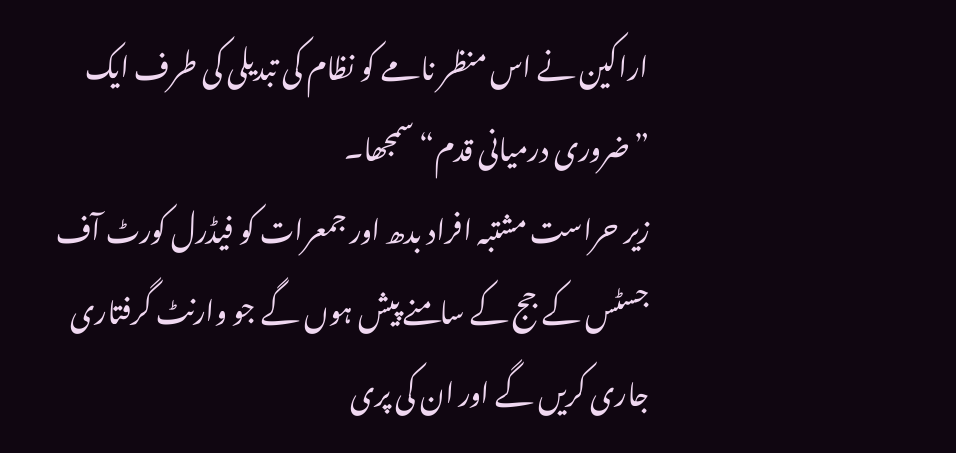اراکین نے اس منظر نامے کو نظام کی تبدیلی کی طرف ایک ”ضروری درمیانی قدم“ سمجھا۔
زیر حراست مشتبہ افراد بدھ اور جمعرات کو فیڈرل کورٹ آف جسٹس کے جج کے سامنے پیش ہوں گے جو وارنٹ گرفتاری جاری کریں گے اور ان کی پری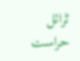ٹرائل حراست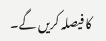کا فیصلہ کریں گے۔